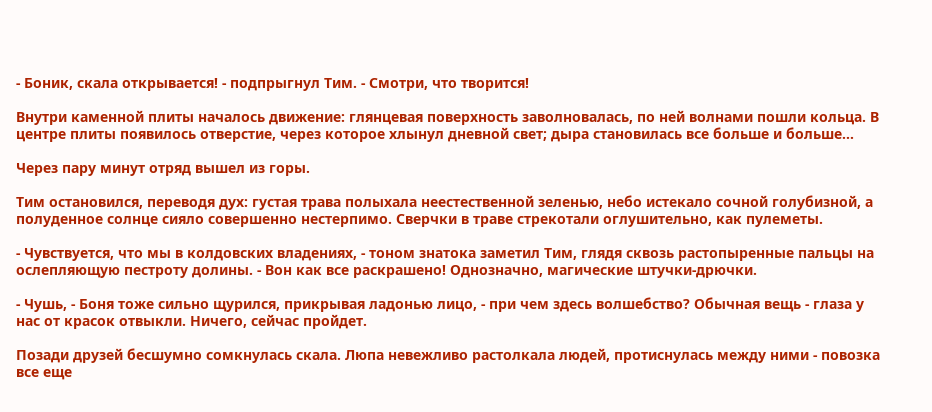- Боник, скала открывается! - подпрыгнул Тим. - Смотри, что творится!

Внутри каменной плиты началось движение: глянцевая поверхность заволновалась, по ней волнами пошли кольца. В центре плиты появилось отверстие, через которое хлынул дневной свет; дыра становилась все больше и больше...

Через пару минут отряд вышел из горы.

Тим остановился, переводя дух: густая трава полыхала неестественной зеленью, небо истекало сочной голубизной, а полуденное солнце сияло совершенно нестерпимо. Сверчки в траве стрекотали оглушительно, как пулеметы.

- Чувствуется, что мы в колдовских владениях, - тоном знатока заметил Тим, глядя сквозь растопыренные пальцы на ослепляющую пестроту долины. - Вон как все раскрашено! Однозначно, магические штучки-дрючки.

- Чушь, - Боня тоже сильно щурился, прикрывая ладонью лицо, - при чем здесь волшебство? Обычная вещь - глаза у нас от красок отвыкли. Ничего, сейчас пройдет.

Позади друзей бесшумно сомкнулась скала. Люпа невежливо растолкала людей, протиснулась между ними - повозка все еще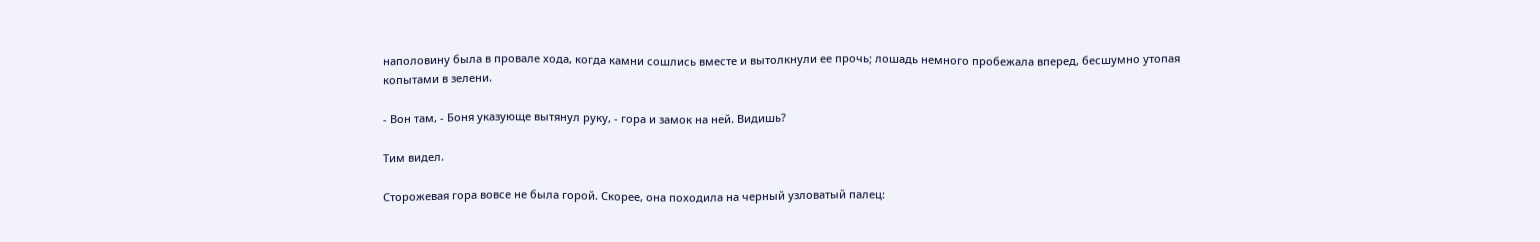наполовину была в провале хода, когда камни сошлись вместе и вытолкнули ее прочь; лошадь немного пробежала вперед, бесшумно утопая копытами в зелени.

- Вон там, - Боня указующе вытянул руку, - гора и замок на ней. Видишь?

Тим видел.

Сторожевая гора вовсе не была горой. Скорее, она походила на черный узловатый палец: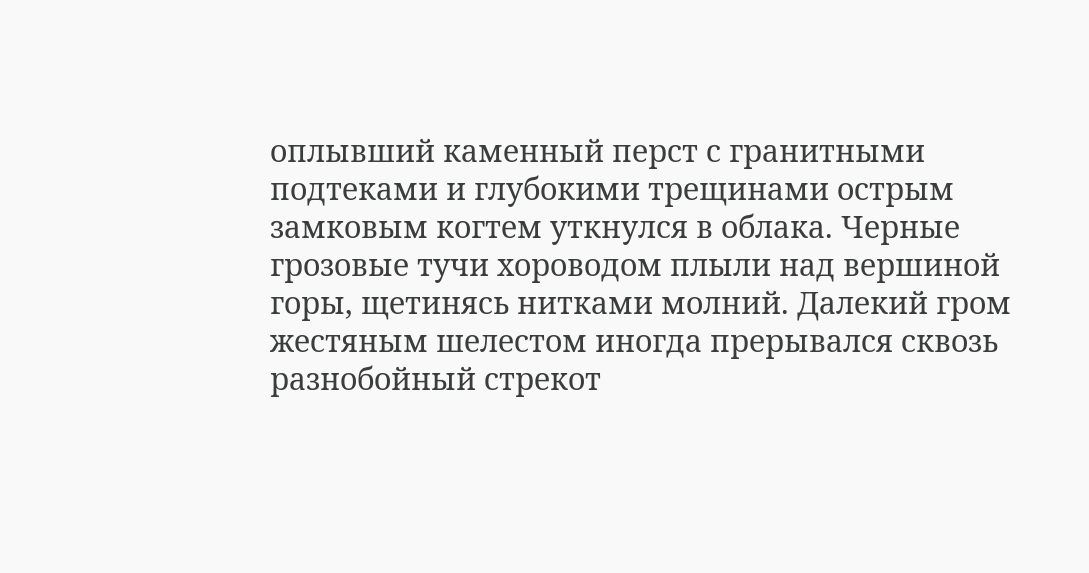оплывший каменный перст с гранитными подтеками и глубокими трещинами острым замковым когтем уткнулся в облака. Черные грозовые тучи хороводом плыли над вершиной горы, щетинясь нитками молний. Далекий гром жестяным шелестом иногда прерывался сквозь разнобойный стрекот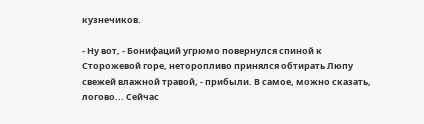кузнечиков.

- Ну вот, - Бонифаций угрюмо повернулся спиной к Сторожевой горе, неторопливо принялся обтирать Люпу свежей влажной травой, - прибыли. В самое, можно сказать, логово... Сейчас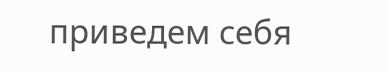приведем себя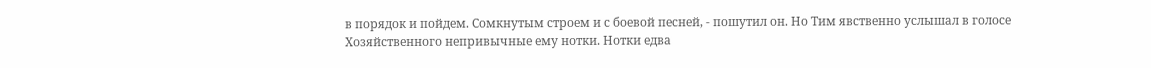в порядок и пойдем. Сомкнутым строем и с боевой песней, - пошутил он. Но Тим явственно услышал в голосе Хозяйственного непривычные ему нотки. Нотки едва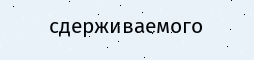сдерживаемого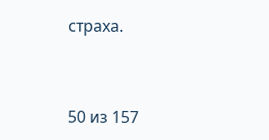страха.



50 из 157